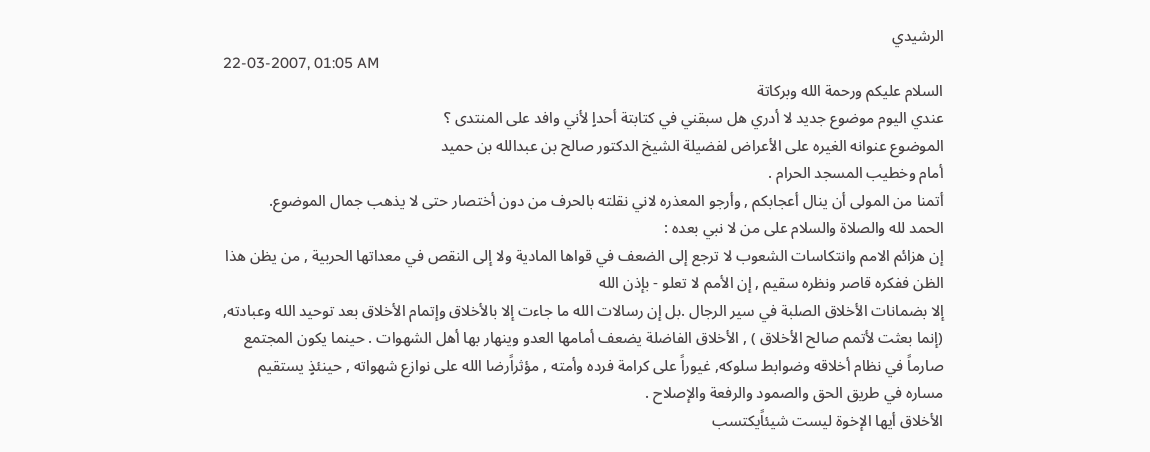الرشيدي
22-03-2007, 01:05 AM
السلام عليكم ورحمة الله وبركاتة
عندي اليوم موضوع جديد لا أدري هل سبقني في كتابتة أحداٍ لأني وافد على المنتدى ؟
الموضوع عنوانه الغيره على الأعراض لفضيلة الشيخ الدكتور صالح بن عبدالله بن حميد
أمام وخطيب المسجد الحرام .
أتمنا من المولى أن ينال أعجابكم , وأرجو المعذره لاني نقلته بالحرف من دون أختصار حتى لا يذهب جمال الموضوع.
الحمد لله والصلاة والسلام على من لا نبي بعده :
إن هزائم الامم وانتكاسات الشعوب لا ترجع إلى الضعف في قواها المادية ولا إلى النقص في معداتها الحربية , من يظن هذا الظن ففكره قاصر ونظره سقيم , إن الأمم لا تعلو - بإذن الله
إلا بضمانات الأخلاق الصلبة في سير الرجال .بل إن رسالات الله ما جاءت إلا بالأخلاق وإتمام الأخلاق بعد توحيد الله وعبادته, (إنما بعثت لأتمم صالح الأخلاق ) , الأخلاق الفاضلة يضعف أمامها العدو وينهار بها أهل الشهوات . حينما يكون المجتمع صارماً في نظام أخلاقه وضوابط سلوكه, غيوراً على كرامة فرده وأمته , مؤثراًرضا الله على نوازع شهواته , حينئذٍ يستقيم مساره في طريق الحق والصمود والرفعة والإصلاح .
الأخلاق أيها الإخوة ليست شيئاًيكتسب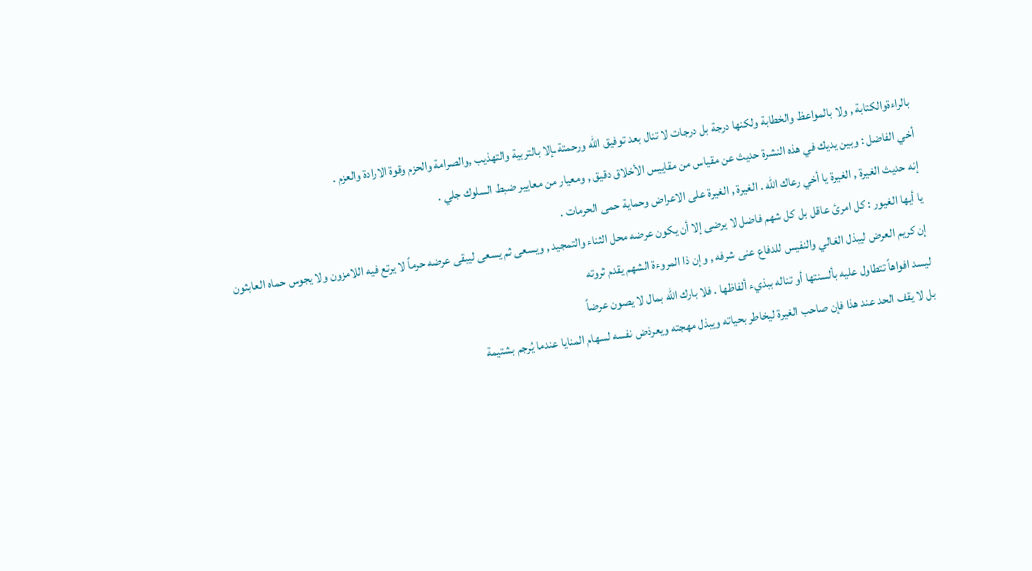بالراءةوالكتابة , ولا بالمواعظ والخطابة ولكنها درجة بل درجات لا تنال بعد توفيق الله ورحمتة ـإلا بالتربية والتهذيب ,والصرامة والحزم وقوة الارادة والعزم .
أخي الفاضل : وبين يديك في هذه النشرة حديث عن مقياس من مقاييس الأخلاق دقيق , ومعيار من معايير ضبط السلوك جلي .
إنه حديث الغيرة , الغيرة يا أخي رعاك الله . الغيرة , الغيرة على الاعراض وحماية حمى الحرمات .
يا أيها الغيور : كل امرئ عاقل بل كل شهم فاضل لا يرضى إلا أن يكون عرضه محل الثناء والتمجيد , ويسعى ثم يسعى ليبقى عرضه حرماً لا يرتع فيه اللامزون ولا يجوس حماه العابثون
إن كريم العرض ليبذل الغالي والنفيس للدفاع عنى شرفه , وإن ذا المروءة الشهم يقدم ثروته
ليسد افواهاً تتطاول عليه بألسنتها أو تناله ببذيء ألفاظها . فلا بارك الله بمال لا يصون عرضاً
بل لا يقف الحد عند هذا فإن صاحب الغيرة ليخاطر بحياته ويبذل مهجته ويعرذض نفسه لسهام المنايا عندما يُرجم بشتيمة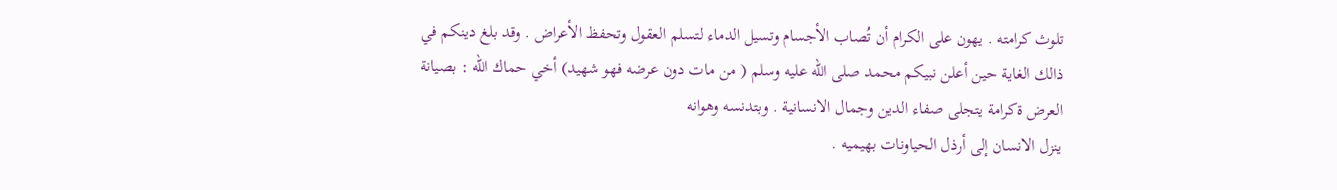تلوث كرامته . يهون على الكرام أن تُصاب الأجسام وتسيل الدماء لتسلم العقول وتحفظ الأعراض . وقد بلغ دينكم في ذالك الغاية حين أعلن نبيكم محمد صلى الله عليه وسلم ( من مات دون عرضه فهو شهيد) أخي حماك الله : بصيانة العرض ةكرامة يتجلى صفاء الدين وجمال الانسانية . وبتدنسه وهوانه
ينزل الانسان إلى أرذل الحياونات بهيميه .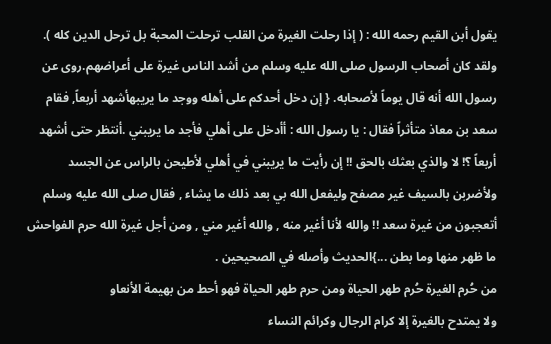يقول أبن القيم رحمه الله : ( إذا رحلت الغيرة من القلب ترحلت المحبة بل ترحل الدين كله ).
ولقد كان أصحاب الرسول صلى الله عليه وسلم من أشد الناس غيرة على أعراضهم.روى عن رسول الله أنه قال يوماً لأصحابه. { إن دخل أحدكم على أهله ووجد ما يريبهأشهد أربعاً, فقام سعد بن معاذ متأثراً فقال : يا رسول الله : أأدخل على أهلي فأجد ما يريبني .أنتظر حتى أشهد أربعاً ؟! لا والذي بعثك بالحق !! إن رأيت ما يريبني في أهلي لأطيحن بالراس عن الجسد ولأضربن بالسيف غير مصفح وليفعل الله بي بعد ذلك ما يشاء , فقال صلى الله عليه وسلم
أتعجبون من غيرة سعد !! والله لأنا أغير منه , والله أغير مني , ومن أجل غيرة الله حرم الفواحش ما ظهر منها وما بطن ...}الحديث وأصله في الصحيحين .
من حُرم الغيرة حُرم طهر الحياة ومن حرم طهر الحياة فهو أحط من بهيمة الأنعاو
ولا يمتدح بالغيرة إلا كرام الرجال وكرائم النساء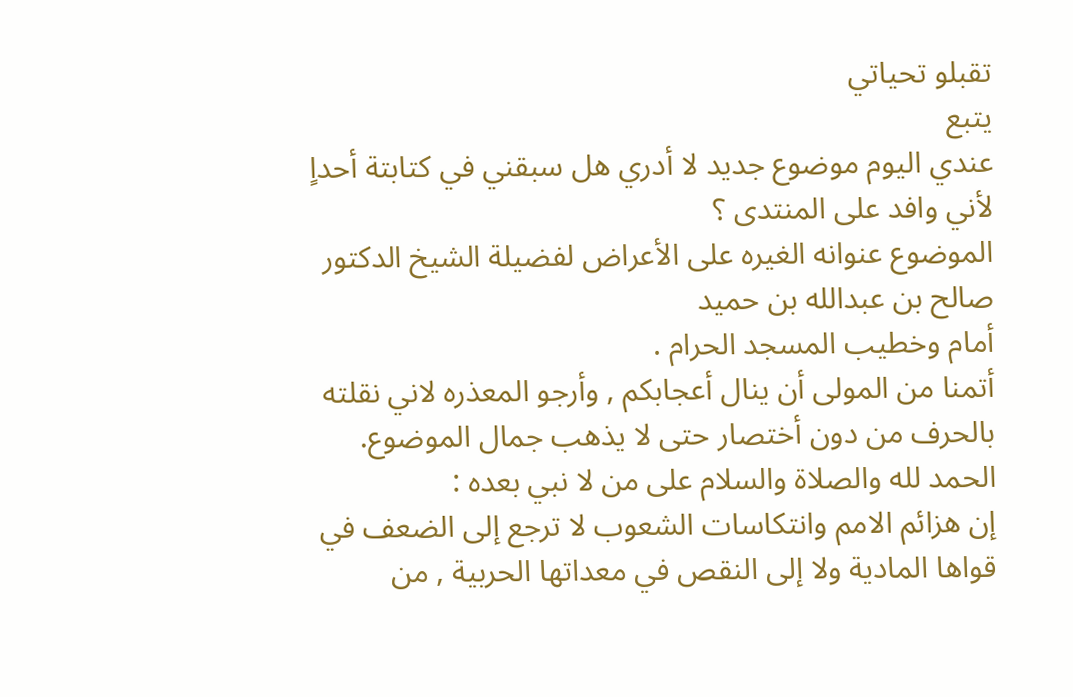تقبلو تحياتي
يتبع
عندي اليوم موضوع جديد لا أدري هل سبقني في كتابتة أحداٍ لأني وافد على المنتدى ؟
الموضوع عنوانه الغيره على الأعراض لفضيلة الشيخ الدكتور صالح بن عبدالله بن حميد
أمام وخطيب المسجد الحرام .
أتمنا من المولى أن ينال أعجابكم , وأرجو المعذره لاني نقلته بالحرف من دون أختصار حتى لا يذهب جمال الموضوع.
الحمد لله والصلاة والسلام على من لا نبي بعده :
إن هزائم الامم وانتكاسات الشعوب لا ترجع إلى الضعف في قواها المادية ولا إلى النقص في معداتها الحربية , من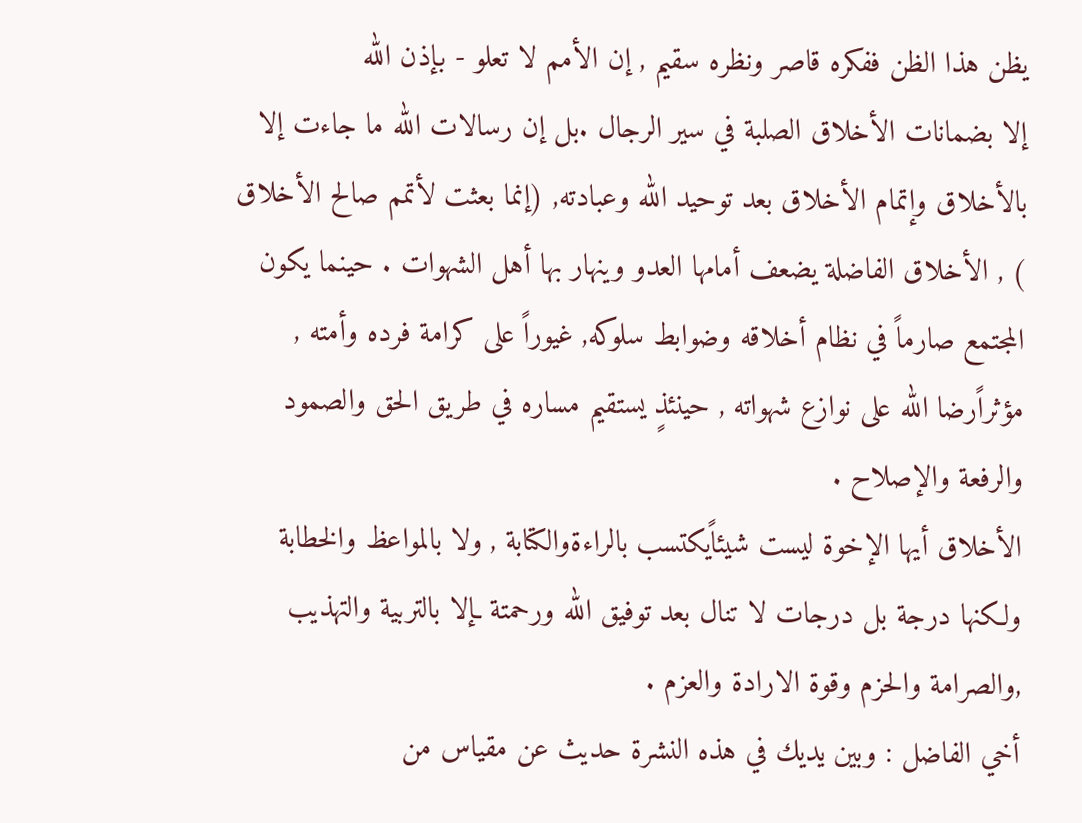يظن هذا الظن ففكره قاصر ونظره سقيم , إن الأمم لا تعلو - بإذن الله
إلا بضمانات الأخلاق الصلبة في سير الرجال .بل إن رسالات الله ما جاءت إلا بالأخلاق وإتمام الأخلاق بعد توحيد الله وعبادته, (إنما بعثت لأتمم صالح الأخلاق ) , الأخلاق الفاضلة يضعف أمامها العدو وينهار بها أهل الشهوات . حينما يكون المجتمع صارماً في نظام أخلاقه وضوابط سلوكه, غيوراً على كرامة فرده وأمته , مؤثراًرضا الله على نوازع شهواته , حينئذٍ يستقيم مساره في طريق الحق والصمود والرفعة والإصلاح .
الأخلاق أيها الإخوة ليست شيئاًيكتسب بالراءةوالكتابة , ولا بالمواعظ والخطابة ولكنها درجة بل درجات لا تنال بعد توفيق الله ورحمتة ـإلا بالتربية والتهذيب ,والصرامة والحزم وقوة الارادة والعزم .
أخي الفاضل : وبين يديك في هذه النشرة حديث عن مقياس من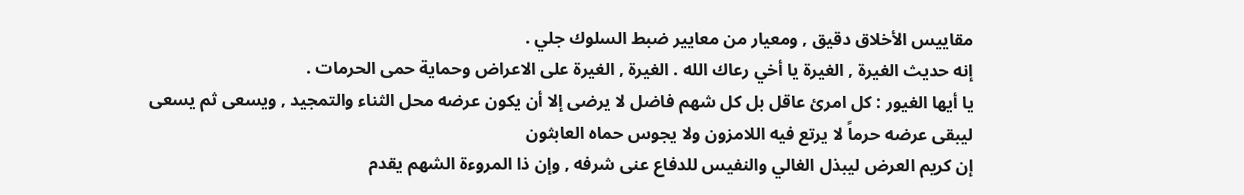مقاييس الأخلاق دقيق , ومعيار من معايير ضبط السلوك جلي .
إنه حديث الغيرة , الغيرة يا أخي رعاك الله . الغيرة , الغيرة على الاعراض وحماية حمى الحرمات .
يا أيها الغيور : كل امرئ عاقل بل كل شهم فاضل لا يرضى إلا أن يكون عرضه محل الثناء والتمجيد , ويسعى ثم يسعى ليبقى عرضه حرماً لا يرتع فيه اللامزون ولا يجوس حماه العابثون
إن كريم العرض ليبذل الغالي والنفيس للدفاع عنى شرفه , وإن ذا المروءة الشهم يقدم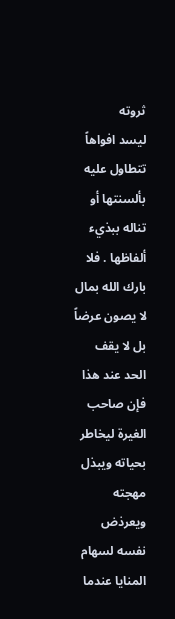ثروته
ليسد افواهاً تتطاول عليه بألسنتها أو تناله ببذيء ألفاظها . فلا بارك الله بمال لا يصون عرضاً
بل لا يقف الحد عند هذا فإن صاحب الغيرة ليخاطر بحياته ويبذل مهجته ويعرذض نفسه لسهام المنايا عندما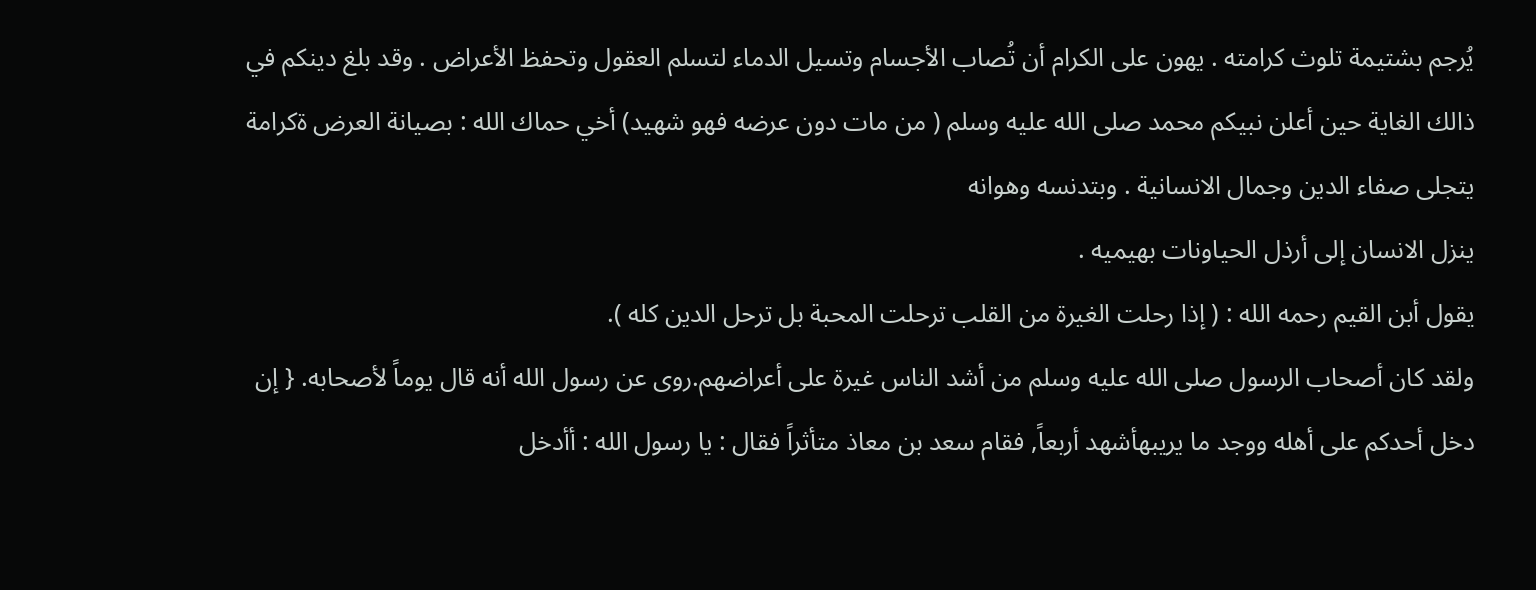يُرجم بشتيمة تلوث كرامته . يهون على الكرام أن تُصاب الأجسام وتسيل الدماء لتسلم العقول وتحفظ الأعراض . وقد بلغ دينكم في ذالك الغاية حين أعلن نبيكم محمد صلى الله عليه وسلم ( من مات دون عرضه فهو شهيد) أخي حماك الله : بصيانة العرض ةكرامة يتجلى صفاء الدين وجمال الانسانية . وبتدنسه وهوانه
ينزل الانسان إلى أرذل الحياونات بهيميه .
يقول أبن القيم رحمه الله : ( إذا رحلت الغيرة من القلب ترحلت المحبة بل ترحل الدين كله ).
ولقد كان أصحاب الرسول صلى الله عليه وسلم من أشد الناس غيرة على أعراضهم.روى عن رسول الله أنه قال يوماً لأصحابه. { إن دخل أحدكم على أهله ووجد ما يريبهأشهد أربعاً, فقام سعد بن معاذ متأثراً فقال : يا رسول الله : أأدخل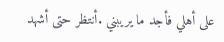على أهلي فأجد ما يريبني .أنتظر حتى أشهد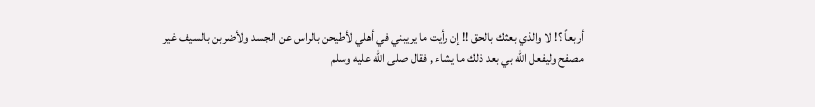أربعاً ؟! لا والذي بعثك بالحق !! إن رأيت ما يريبني في أهلي لأطيحن بالراس عن الجسد ولأضربن بالسيف غير مصفح وليفعل الله بي بعد ذلك ما يشاء , فقال صلى الله عليه وسلم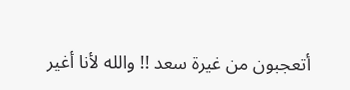أتعجبون من غيرة سعد !! والله لأنا أغير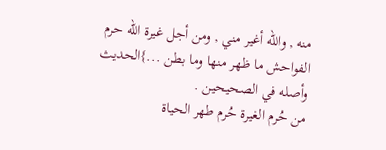منه , والله أغير مني , ومن أجل غيرة الله حرم الفواحش ما ظهر منها وما بطن ...}الحديث وأصله في الصحيحين .
من حُرم الغيرة حُرم طهر الحياة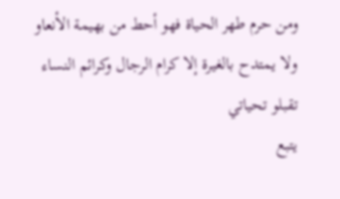ومن حرم طهر الحياة فهو أحط من بهيمة الأنعاو
ولا يمتدح بالغيرة إلا كرام الرجال وكرائم النساء
تقبلو تحياتي
يتبع